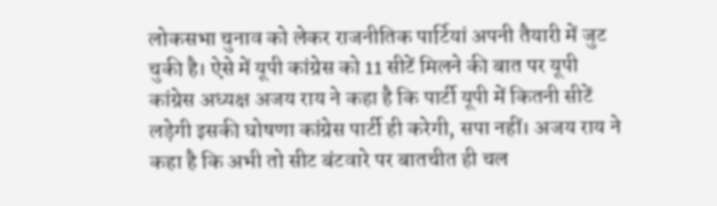लोकसभा चुनाव को लेकर राजनीतिक पार्टियां अपनी तैयारी में जुट चुकी है। ऐसे में यूपी कांग्रेस को 11 सीटें मिलने की बात पर यूपी कांग्रेस अध्यक्ष अजय राय ने कहा है कि पार्टी यूपी में कितनी सीटें लड़ेगी इसकी घोषणा कांग्रेस पार्टी ही करेगी, सपा नहीं। अजय राय ने कहा है कि अभी तो सीट बंटवारे पर बातचीत ही चल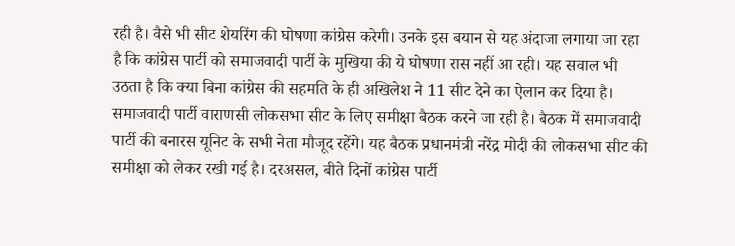रही है। वैसे भी सीट शेयरिंग की घोषणा कांग्रेस करेगी। उनके इस बयान से यह अंदाजा लगाया जा रहा है कि कांग्रेस पार्टी को समाजवादी पार्टी के मुखिया की ये घोषणा रास नहीं आ रही। यह सवाल भी उठता है कि क्या बिना कांग्रेस की सहमति के ही अखिलेश ने 11 सीट देने का ऐलान कर दिया है।
समाजवादी पार्टी वाराणसी लोकसभा सीट के लिए समीक्षा बैठक करने जा रही है। बैठक में समाजवादी पार्टी की बनारस यूनिट के सभी नेता मौजूद रहेंगे। यह बैठक प्रधानमंत्री नरेंद्र मोदी की लोकसभा सीट की समीक्षा को लेकर रखी गई है। दरअसल, बीते दिनों कांग्रेस पार्टी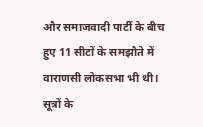और समाजवादी पार्टी के बीच हुए 11 सीटों के समझौते में वाराणसी लोकसभा भी थी। सूत्रों के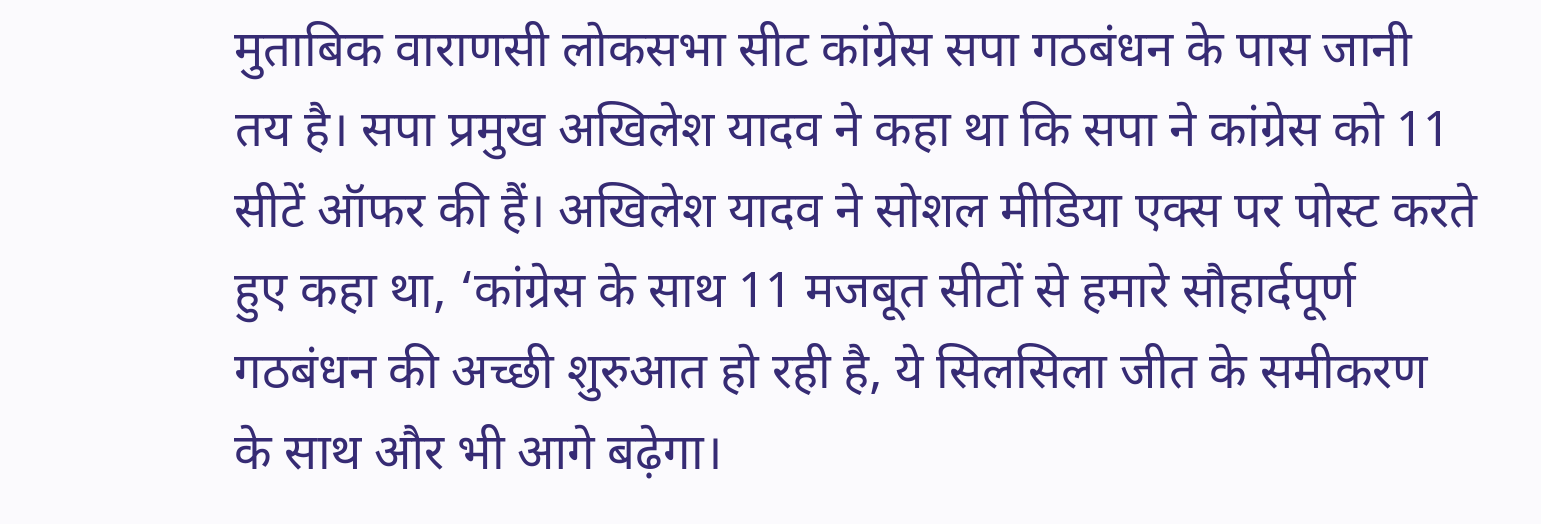मुताबिक वाराणसी लोकसभा सीट कांग्रेस सपा गठबंधन के पास जानी तय है। सपा प्रमुख अखिलेश यादव ने कहा था कि सपा ने कांग्रेस को 11 सीटें ऑफर की हैं। अखिलेश यादव ने सोशल मीडिया एक्स पर पोस्ट करते हुए कहा था, ‘कांग्रेस के साथ 11 मजबूत सीटों से हमारे सौहार्दपूर्ण गठबंधन की अच्छी शुरुआत हो रही है, ये सिलसिला जीत के समीकरण के साथ और भी आगे बढ़ेगा।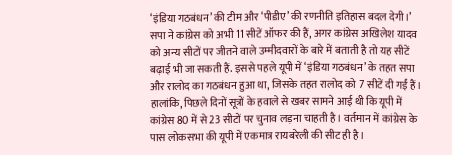‘इंडिया गठबंधन’ की टीम और ‘पीडीए’ की रणनीति इतिहास बदल देगी।’
सपा ने कांग्रेस को अभी 11 सीटें ऑफर की हैं, अगर कांग्रेस अखिलेश यादव को अन्य सीटों पर जीतने वाले उम्मीदवारों के बारे में बताती है तो यह सीटें बढ़ाई भी जा सकती हैं. इससे पहले यूपी में ‘इंडिया गठबंधन’ के तहत सपा और रालोद का गठबंधन हुआ था, जिसके तहत रालोद को 7 सीटें दी गईं हैं। हालांकि, पिछले दिनों सूत्रों के हवाले से खबर सामने आई थी कि यूपी में कांग्रेस 80 में से 23 सीटों पर चुनाव लड़ना चाहती है। वर्तमान में कांग्रेस के पास लोकसभा की यूपी में एकमात्र रायबरेली की सीट ही है।